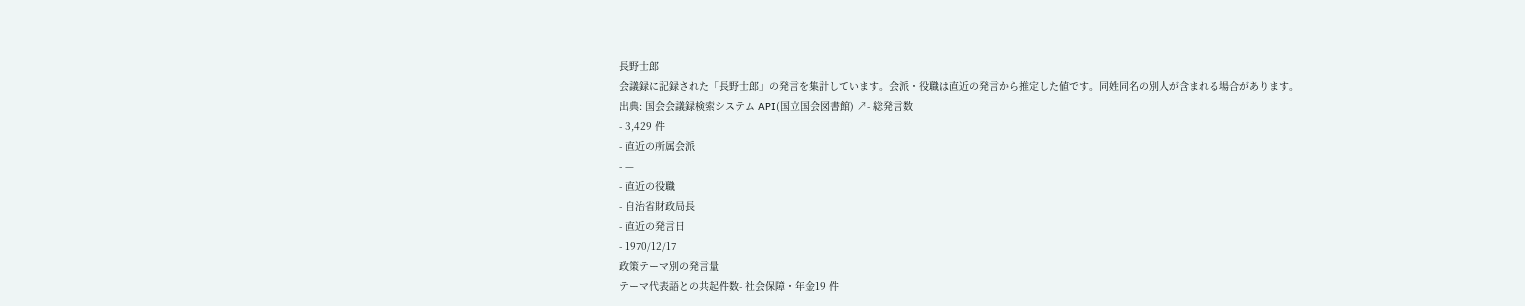長野士郎
会議録に記録された「長野士郎」の発言を集計しています。会派・役職は直近の発言から推定した値です。同姓同名の別人が含まれる場合があります。
出典: 国会会議録検索システム API(国立国会図書館) ↗- 総発言数
- 3,429 件
- 直近の所属会派
- —
- 直近の役職
- 自治省財政局長
- 直近の発言日
- 1970/12/17
政策テーマ別の発言量
テーマ代表語との共起件数- 社会保障・年金19 件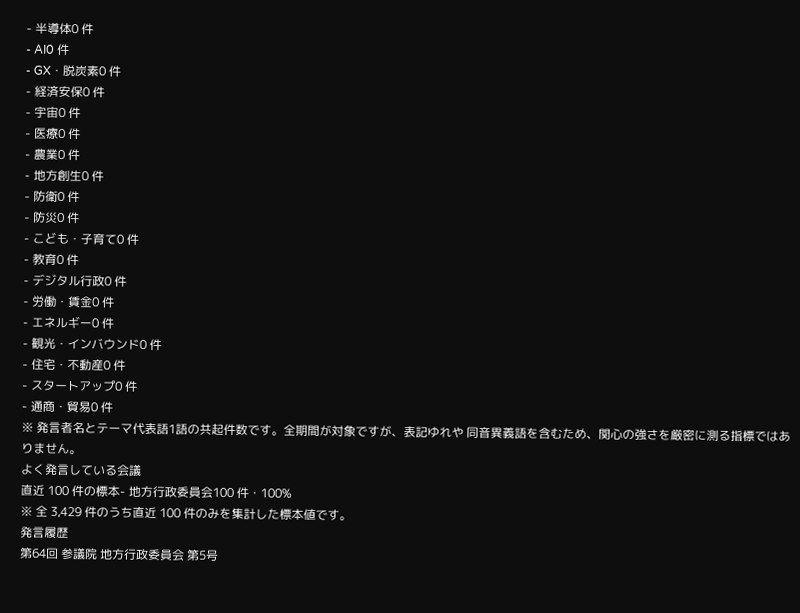- 半導体0 件
- AI0 件
- GX・脱炭素0 件
- 経済安保0 件
- 宇宙0 件
- 医療0 件
- 農業0 件
- 地方創生0 件
- 防衛0 件
- 防災0 件
- こども・子育て0 件
- 教育0 件
- デジタル行政0 件
- 労働・賃金0 件
- エネルギー0 件
- 観光・インバウンド0 件
- 住宅・不動産0 件
- スタートアップ0 件
- 通商・貿易0 件
※ 発言者名とテーマ代表語1語の共起件数です。全期間が対象ですが、表記ゆれや 同音異義語を含むため、関心の強さを厳密に測る指標ではありません。
よく発言している会議
直近 100 件の標本- 地方行政委員会100 件・100%
※ 全 3,429 件のうち直近 100 件のみを集計した標本値です。
発言履歴
第64回 参議院 地方行政委員会 第5号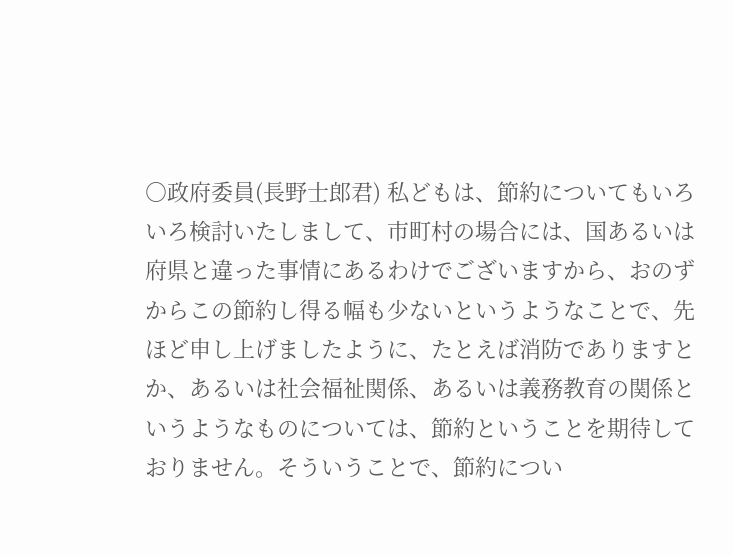○政府委員(長野士郎君) 私どもは、節約についてもいろいろ検討いたしまして、市町村の場合には、国あるいは府県と違った事情にあるわけでございますから、おのずからこの節約し得る幅も少ないというようなことで、先ほど申し上げましたように、たとえば消防でありますとか、あるいは社会福祉関係、あるいは義務教育の関係というようなものについては、節約ということを期待しておりません。そういうことで、節約につい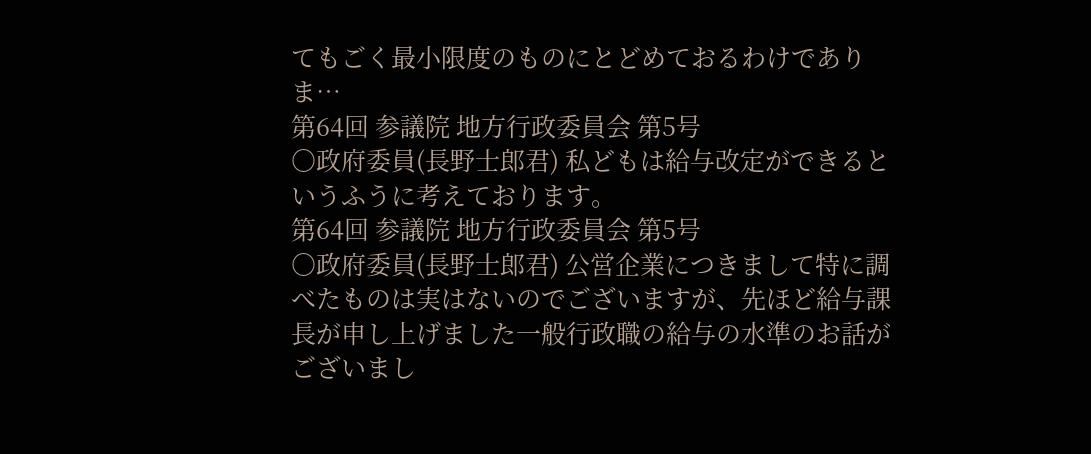てもごく最小限度のものにとどめておるわけでありま…
第64回 参議院 地方行政委員会 第5号
○政府委員(長野士郎君) 私どもは給与改定ができるというふうに考えております。
第64回 参議院 地方行政委員会 第5号
○政府委員(長野士郎君) 公営企業につきまして特に調べたものは実はないのでございますが、先ほど給与課長が申し上げました一般行政職の給与の水準のお話がございまし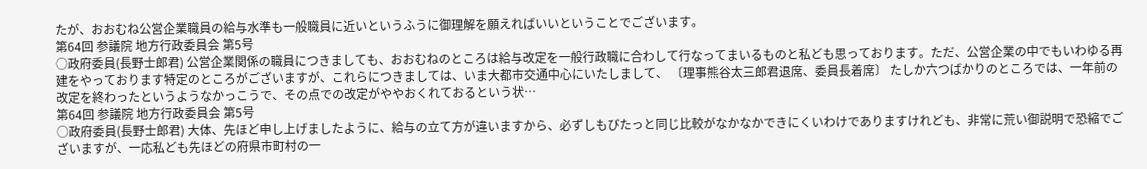たが、おおむね公営企業職員の給与水準も一般職員に近いというふうに御理解を願えればいいということでございます。
第64回 参議院 地方行政委員会 第5号
○政府委員(長野士郎君) 公営企業関係の職員につきましても、おおむねのところは給与改定を一般行政職に合わして行なってまいるものと私ども思っております。ただ、公営企業の中でもいわゆる再建をやっております特定のところがございますが、これらにつきましては、いま大都市交通中心にいたしまして、 〔理事熊谷太三郎君退席、委員長着席〕 たしか六つばかりのところでは、一年前の改定を終わったというようなかっこうで、その点での改定がややおくれておるという状…
第64回 参議院 地方行政委員会 第5号
○政府委員(長野士郎君) 大体、先ほど申し上げましたように、給与の立て方が違いますから、必ずしもぴたっと同じ比較がなかなかできにくいわけでありますけれども、非常に荒い御説明で恐縮でございますが、一応私ども先ほどの府県市町村の一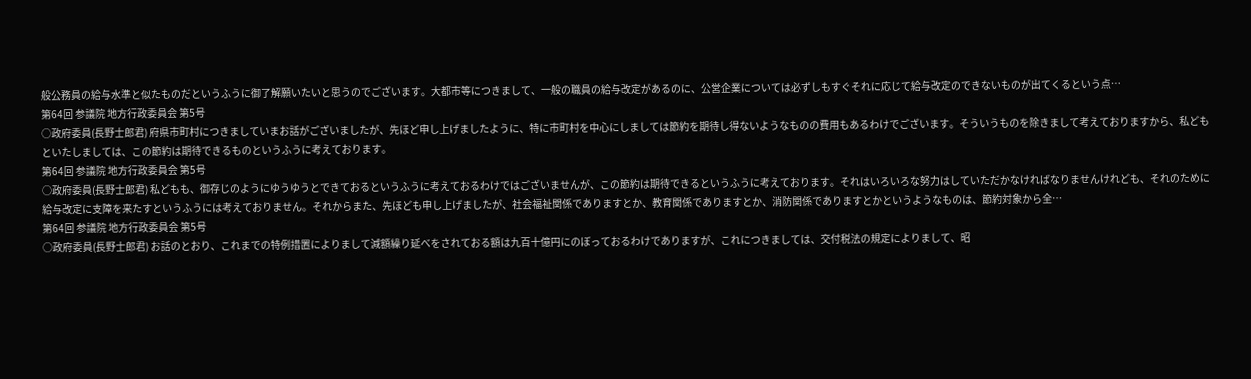般公務員の給与水準と似たものだというふうに御了解願いたいと思うのでございます。大都市等につきまして、一般の職員の給与改定があるのに、公営企業については必ずしもすぐそれに応じて給与改定のできないものが出てくるという点…
第64回 参議院 地方行政委員会 第5号
○政府委員(長野士郎君) 府県市町村につきましていまお話がございましたが、先ほど申し上げましたように、特に市町村を中心にしましては節約を期待し得ないようなものの費用もあるわけでございます。そういうものを除きまして考えておりますから、私どもといたしましては、この節約は期待できるものというふうに考えております。
第64回 参議院 地方行政委員会 第5号
○政府委員(長野士郎君) 私どもも、御存じのようにゆうゆうとできておるというふうに考えておるわけではございませんが、この節約は期待できるというふうに考えております。それはいろいろな努力はしていただかなければなりませんけれども、それのために給与改定に支障を来たすというふうには考えておりません。それからまた、先ほども申し上げましたが、社会福祉関係でありますとか、教育関係でありますとか、消防関係でありますとかというようなものは、節約対象から全…
第64回 参議院 地方行政委員会 第5号
○政府委員(長野士郎君) お話のとおり、これまでの特例措置によりまして減額繰り延べをされておる額は九百十億円にのぼっておるわけでありますが、これにつきましては、交付税法の規定によりまして、昭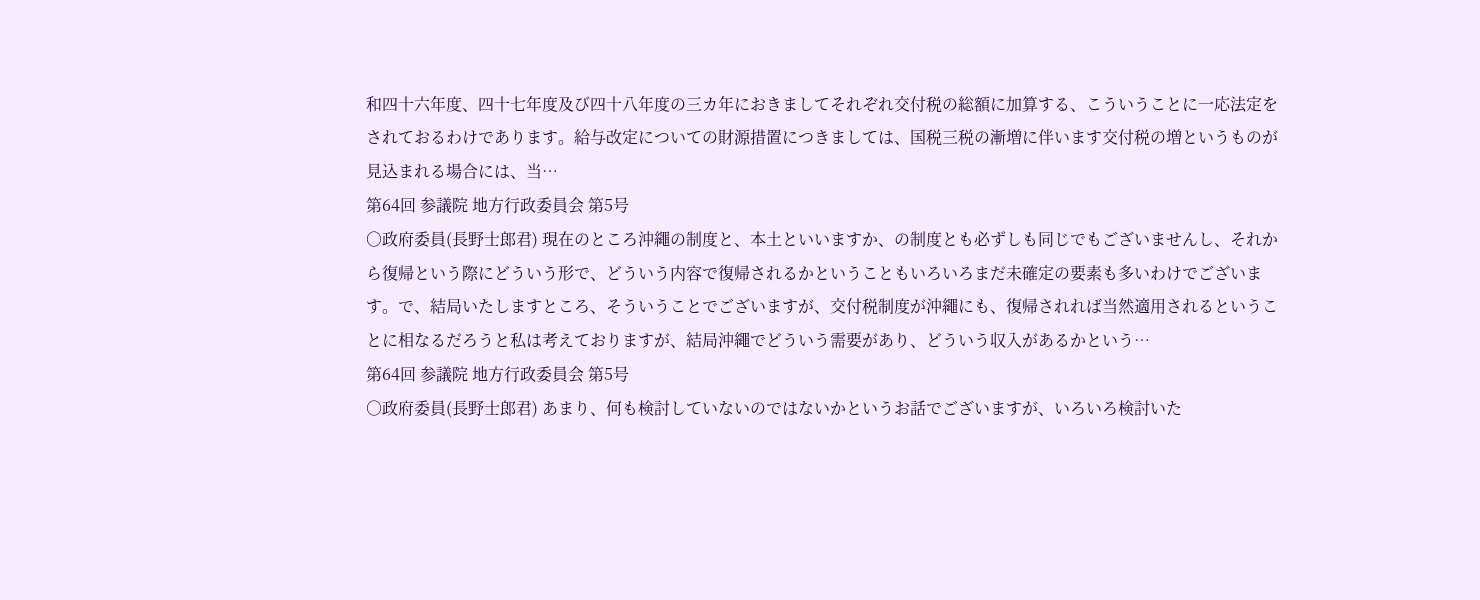和四十六年度、四十七年度及び四十八年度の三カ年におきましてそれぞれ交付税の総額に加算する、こういうことに一応法定をされておるわけであります。給与改定についての財源措置につきましては、国税三税の漸増に伴います交付税の増というものが見込まれる場合には、当…
第64回 参議院 地方行政委員会 第5号
○政府委員(長野士郎君) 現在のところ沖繩の制度と、本土といいますか、の制度とも必ずしも同じでもございませんし、それから復帰という際にどういう形で、どういう内容で復帰されるかということもいろいろまだ未確定の要素も多いわけでございます。で、結局いたしますところ、そういうことでございますが、交付税制度が沖繩にも、復帰されれば当然適用されるということに相なるだろうと私は考えておりますが、結局沖繩でどういう需要があり、どういう収入があるかという…
第64回 参議院 地方行政委員会 第5号
○政府委員(長野士郎君) あまり、何も検討していないのではないかというお話でございますが、いろいろ検討いた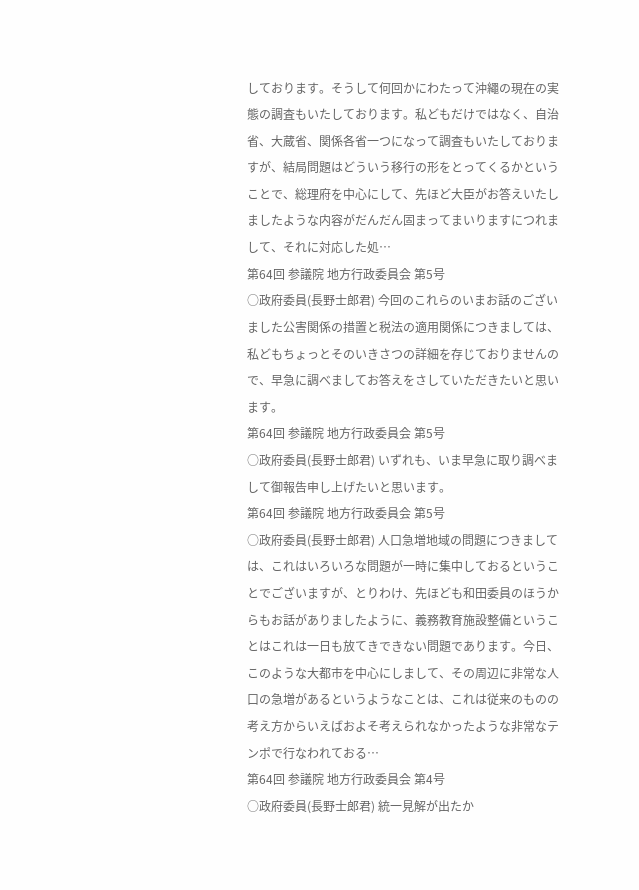しております。そうして何回かにわたって沖繩の現在の実態の調査もいたしております。私どもだけではなく、自治省、大蔵省、関係各省一つになって調査もいたしておりますが、結局問題はどういう移行の形をとってくるかということで、総理府を中心にして、先ほど大臣がお答えいたしましたような内容がだんだん固まってまいりますにつれまして、それに対応した処…
第64回 参議院 地方行政委員会 第5号
○政府委員(長野士郎君) 今回のこれらのいまお話のございました公害関係の措置と税法の適用関係につきましては、私どもちょっとそのいきさつの詳細を存じておりませんので、早急に調べましてお答えをさしていただきたいと思います。
第64回 参議院 地方行政委員会 第5号
○政府委員(長野士郎君) いずれも、いま早急に取り調べまして御報告申し上げたいと思います。
第64回 参議院 地方行政委員会 第5号
○政府委員(長野士郎君) 人口急増地域の問題につきましては、これはいろいろな問題が一時に集中しておるということでございますが、とりわけ、先ほども和田委員のほうからもお話がありましたように、義務教育施設整備ということはこれは一日も放てきできない問題であります。今日、このような大都市を中心にしまして、その周辺に非常な人口の急増があるというようなことは、これは従来のものの考え方からいえばおよそ考えられなかったような非常なテンポで行なわれておる…
第64回 参議院 地方行政委員会 第4号
○政府委員(長野士郎君) 統一見解が出たか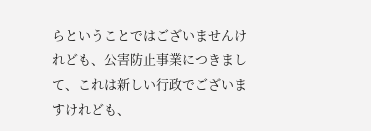らということではございませんけれども、公害防止事業につきまして、これは新しい行政でございますけれども、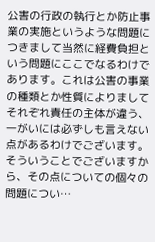公害の行政の執行とか防止事業の実施というような問題につきまして当然に経費負担という問題にここでなるわけであります。これは公害の事業の種類とか性質によりましてそれぞれ責任の主体が違う、一がいには必ずしも言えない点があるわけでございます。そういうことでございますから、その点についての個々の問題につい…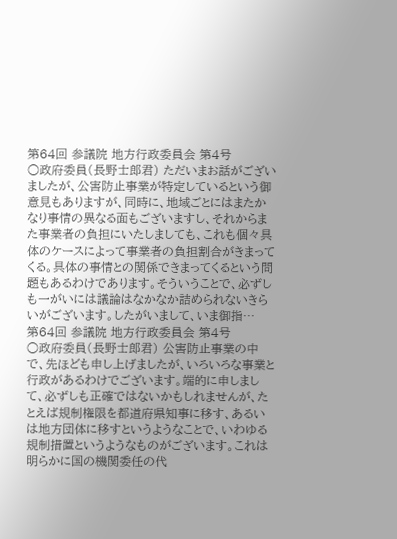第64回 参議院 地方行政委員会 第4号
○政府委員(長野士郎君) ただいまお話がございましたが、公害防止事業が特定しているという御意見もありますが、同時に、地域ごとにはまたかなり事情の異なる面もございますし、それからまた事業者の負担にいたしましても、これも個々具体のケースによって事業者の負担割合がきまってくる。具体の事情との関係できまってくるという問題もあるわけであります。そういうことで、必ずしも一がいには議論はなかなか詰められないきらいがございます。したがいまして、いま御指…
第64回 参議院 地方行政委員会 第4号
○政府委員(長野士郎君) 公害防止事業の中で、先ほども申し上げましたが、いろいろな事業と行政があるわけでございます。端的に申しまして、必ずしも正確ではないかもしれませんが、たとえば規制権限を都道府県知事に移す、あるいは地方団体に移すというようなことで、いわゆる規制措置というようなものがございます。これは明らかに国の機関委任の代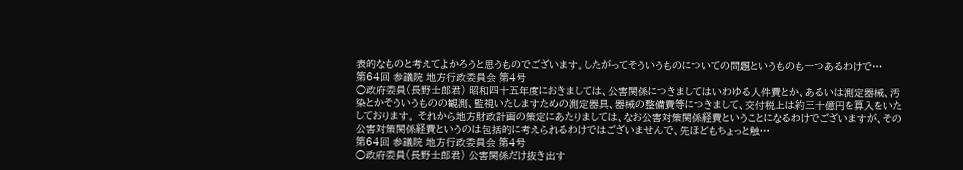表的なものと考えてよかろうと思うものでございます。したがってそういうものについての問題というものも一つあるわけで…
第64回 参議院 地方行政委員会 第4号
○政府委員(長野士郎君) 昭和四十五年度におきましては、公害関係につきましてはいわゆる人件費とか、あるいは測定器械、汚染とかそういうものの観測、監視いたしますための測定器具、器械の整備費等につきまして、交付税上は約三十億円を算入をいたしております。 それから地方財政計画の策定にあたりましては、なお公害対策関係経費ということになるわけでございますが、その公害対策関係経費というのは包括的に考えられるわけではございませんで、先ほどもちょっと触…
第64回 参議院 地方行政委員会 第4号
○政府委員(長野士郎君) 公害関係だけ抜き出す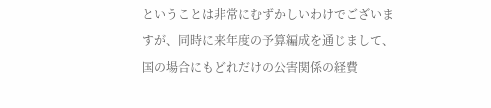ということは非常にむずかしいわけでございますが、同時に来年度の予算編成を通じまして、国の場合にもどれだけの公害関係の経費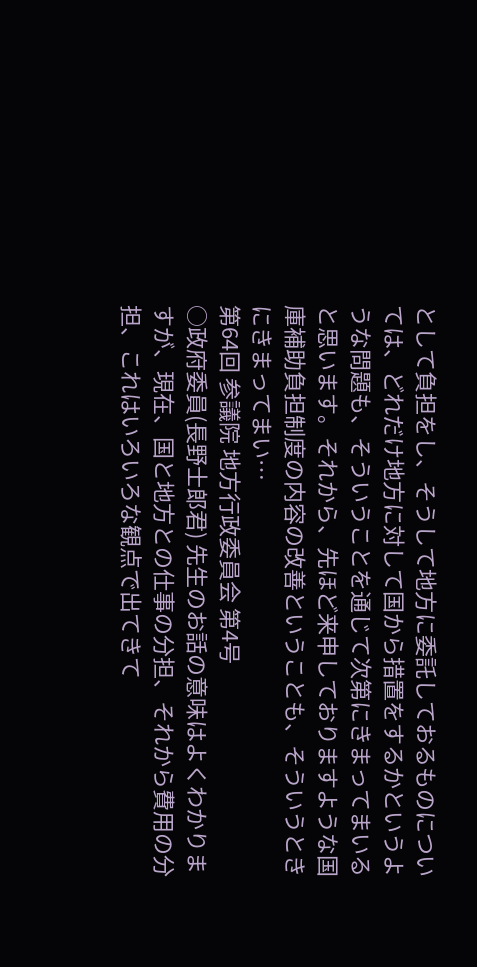として負担をし、そうして地方に委託しておるものについては、どれだけ地方に対して国から措置をするかというような問題も、そういうことを通じて次第にきまってまいると思います。それから、先ほど来申しておりますような国庫補助負担制度の内容の改善ということも、そういうときにきまってまい…
第64回 参議院 地方行政委員会 第4号
○政府委員(長野士郎君) 先生のお話の意味はよくわかりますが、現在、国と地方との仕事の分担、それから費用の分担、これはいろいろな観点で出てきて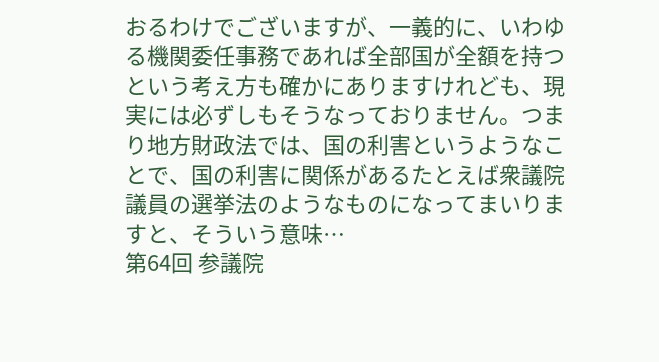おるわけでございますが、一義的に、いわゆる機関委任事務であれば全部国が全額を持つという考え方も確かにありますけれども、現実には必ずしもそうなっておりません。つまり地方財政法では、国の利害というようなことで、国の利害に関係があるたとえば衆議院議員の選挙法のようなものになってまいりますと、そういう意味…
第64回 参議院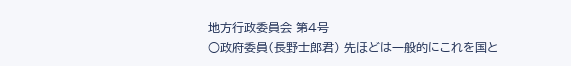地方行政委員会 第4号
○政府委員(長野士郎君) 先ほどは一般的にこれを国と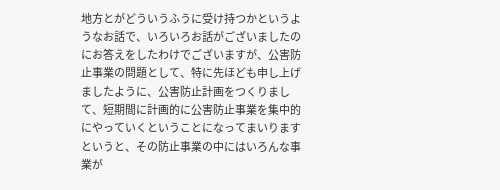地方とがどういうふうに受け持つかというようなお話で、いろいろお話がございましたのにお答えをしたわけでございますが、公害防止事業の問題として、特に先ほども申し上げましたように、公害防止計画をつくりまして、短期間に計画的に公害防止事業を集中的にやっていくということになってまいりますというと、その防止事業の中にはいろんな事業が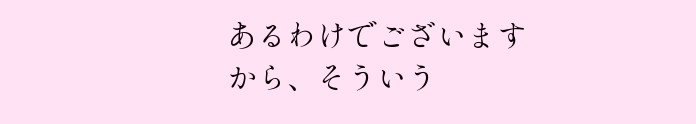あるわけでございますから、そういう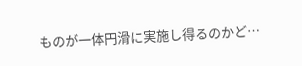ものが一体円滑に実施し得るのかど…